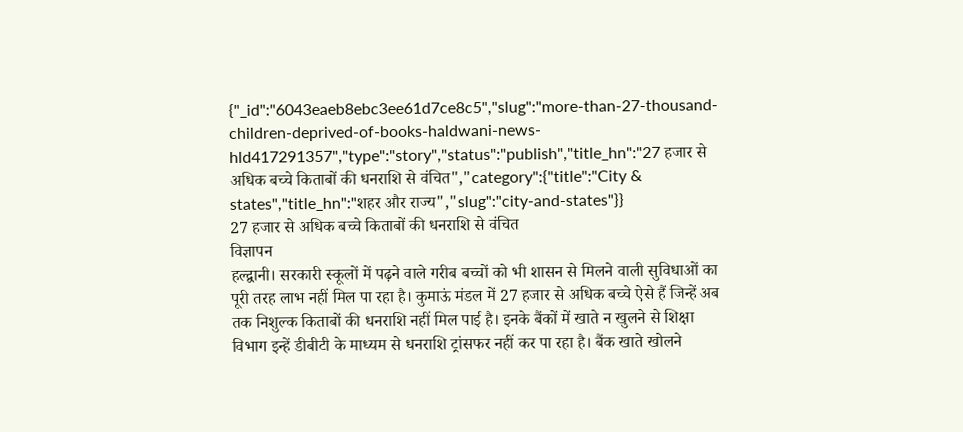{"_id":"6043eaeb8ebc3ee61d7ce8c5","slug":"more-than-27-thousand-children-deprived-of-books-haldwani-news-hld417291357","type":"story","status":"publish","title_hn":"27 हजार से अधिक बच्चे किताबों की धनराशि से वंचित","category":{"title":"City & states","title_hn":"शहर और राज्य","slug":"city-and-states"}}
27 हजार से अधिक बच्चे किताबों की धनराशि से वंचित
विज्ञापन
हल्द्वानी। सरकारी स्कूलों में पढ़ने वाले गरीब बच्चों को भी शासन से मिलने वाली सुविधाओं का पूरी तरह लाभ नहीं मिल पा रहा है। कुमाऊं मंडल में 27 हजार से अधिक बच्चे ऐसे हैं जिन्हें अब तक निशुल्क किताबों की धनराशि नहीं मिल पाई है। इनके बैंकों में खाते न खुलने से शिक्षा विभाग इन्हें डीबीटी के माध्यम से धनराशि ट्रांसफर नहीं कर पा रहा है। बैंक खाते खोलने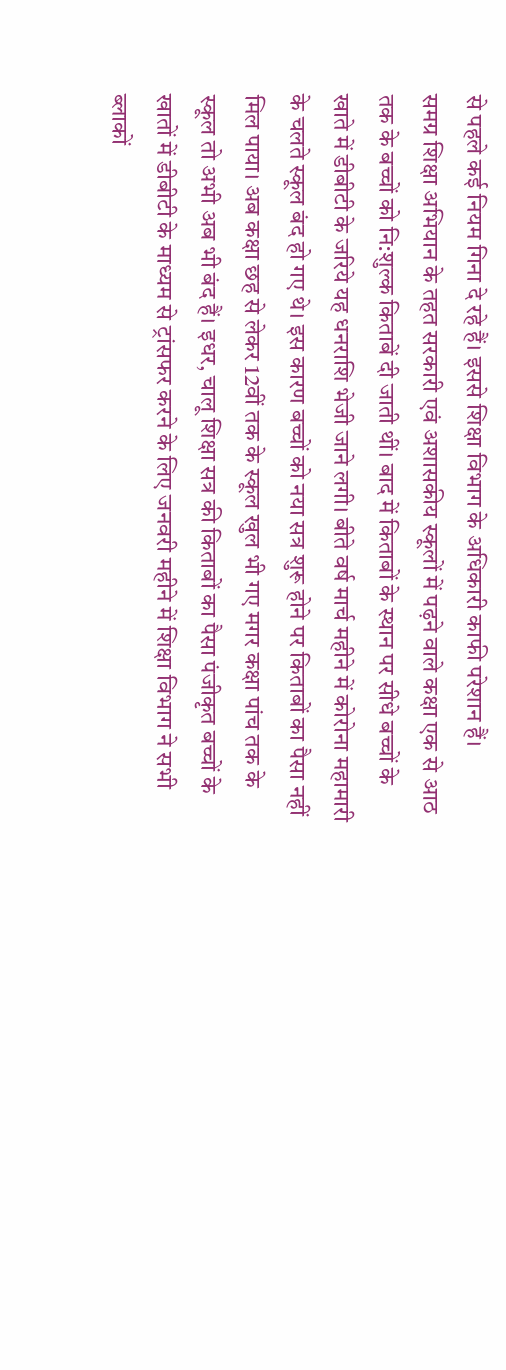से पहले कई नियम गिना दे रहे हैं। इससे शिक्षा विभाग के अधिकारी काफी परेशान हैं।
समग्र शिक्षा अभियान के तहत सरकारी एवं अशासकीय स्कूलों में पढ़ने वाले कक्षा एक से आठ तक के बच्चों को नि:शुल्क किताबें दी जाती थीं। बाद में किताबों के स्थान पर सीधे बच्चों के खाते में डीबीटी के जरिये यह धनराशि भेजी जाने लगी। बीते वर्ष मार्च महीने में कोरोना महामारी के चलते स्कूल बंद हो गए थे। इस कारण बच्चों को नया सत्र शुरू होने पर किताबों का पैसा नहीं मिल पाया। अब कक्षा छह से लेकर 12वीं तक के स्कूल खुल भी गए मगर कक्षा पांच तक के स्कूल तो अभी अब भी बंद हैं। इधर, चालू शिक्षा सत्र की किताबों का पैसा पंजीकृत बच्चों के खातों में डीबीटी के माध्यम से ट्रांसफर करने के लिए जनवरी महीने में शिक्षा विभाग ने सभी ब्लाकों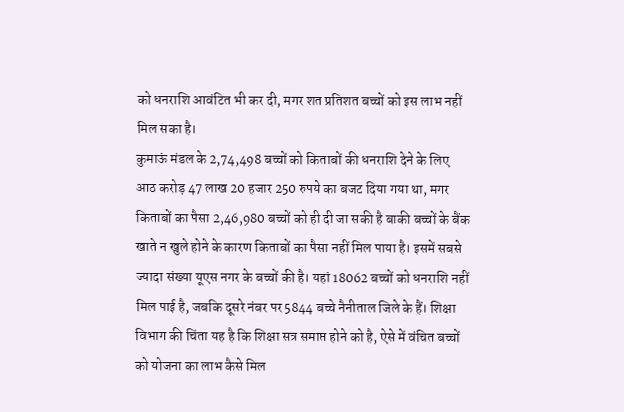को धनराशि आवंटित भी कर दी, मगर शत प्रतिशत बच्चों को इस लाभ नहीं मिल सका है।
कुमाऊं मंडल के 2,74,498 बच्चों को किताबों की धनराशि देने के लिए आठ करोड़ 47 लाख 20 हजार 250 रुपये का बजट दिया गया था, मगर किताबों का पैसा 2,46,980 बच्चों को ही दी जा सकी है बाकी बच्चों के बैंक खाते न खुले होने के कारण किताबों का पैसा नहीं मिल पाया है। इसमें सबसे ज्यादा संख्या यूएस नगर के बच्चों की है। यहां 18062 बच्चों को धनराशि नहीं मिल पाई है, जबकि दूसरे नंबर पर 5844 बच्चे नैनीताल जिले के हैं। शिक्षा विभाग की चिंता यह है कि शिक्षा सत्र समाप्त होने को है, ऐसे में वंचित बच्चों को योजना का लाभ कैसे मिल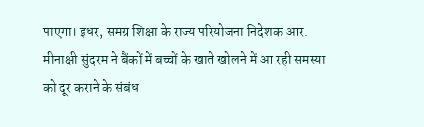पाएगा। इधर, समग्र शिक्षा के राज्य परियोजना निदेशक आर. मीनाक्षी सुंदरम ने बैंकों में बच्चों के खाते खोलने में आ रही समस्या को दूर कराने के संबंध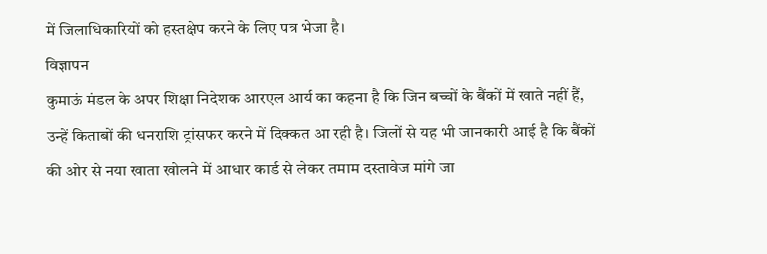में जिलाधिकारियों को हस्तक्षेप करने के लिए पत्र भेजा है।
विज्ञापन
कुमाऊं मंडल के अपर शिक्षा निदेशक आरएल आर्य का कहना है कि जिन बच्चों के बैंकों में खाते नहीं हैं, उन्हें किताबों की धनराशि ट्रांसफर करने में दिक्कत आ रही है। जिलों से यह भी जानकारी आई है कि बैंकों की ओर से नया खाता खोलने में आधार कार्ड से लेकर तमाम दस्तावेज मांगे जा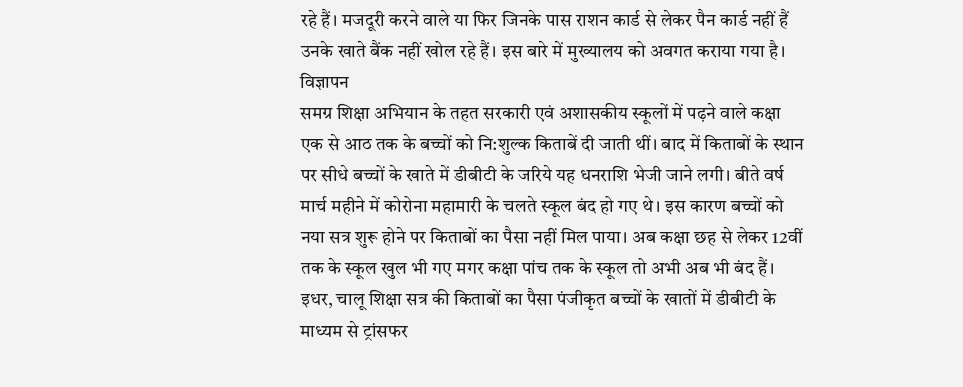रहे हैं। मजदूरी करने वाले या फिर जिनके पास राशन कार्ड से लेकर पैन कार्ड नहीं हैं उनके खाते बैंक नहीं खोल रहे हैं। इस बारे में मुख्यालय को अवगत कराया गया है।
विज्ञापन
समग्र शिक्षा अभियान के तहत सरकारी एवं अशासकीय स्कूलों में पढ़ने वाले कक्षा एक से आठ तक के बच्चों को नि:शुल्क किताबें दी जाती थीं। बाद में किताबों के स्थान पर सीधे बच्चों के खाते में डीबीटी के जरिये यह धनराशि भेजी जाने लगी। बीते वर्ष मार्च महीने में कोरोना महामारी के चलते स्कूल बंद हो गए थे। इस कारण बच्चों को नया सत्र शुरू होने पर किताबों का पैसा नहीं मिल पाया। अब कक्षा छह से लेकर 12वीं तक के स्कूल खुल भी गए मगर कक्षा पांच तक के स्कूल तो अभी अब भी बंद हैं। इधर, चालू शिक्षा सत्र की किताबों का पैसा पंजीकृत बच्चों के खातों में डीबीटी के माध्यम से ट्रांसफर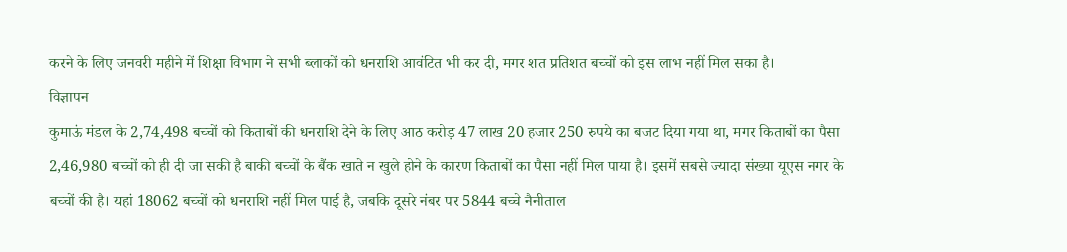करने के लिए जनवरी महीने में शिक्षा विभाग ने सभी ब्लाकों को धनराशि आवंटित भी कर दी, मगर शत प्रतिशत बच्चों को इस लाभ नहीं मिल सका है।
विज्ञापन
कुमाऊं मंडल के 2,74,498 बच्चों को किताबों की धनराशि देने के लिए आठ करोड़ 47 लाख 20 हजार 250 रुपये का बजट दिया गया था, मगर किताबों का पैसा 2,46,980 बच्चों को ही दी जा सकी है बाकी बच्चों के बैंक खाते न खुले होने के कारण किताबों का पैसा नहीं मिल पाया है। इसमें सबसे ज्यादा संख्या यूएस नगर के बच्चों की है। यहां 18062 बच्चों को धनराशि नहीं मिल पाई है, जबकि दूसरे नंबर पर 5844 बच्चे नैनीताल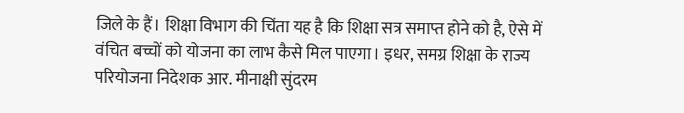जिले के हैं। शिक्षा विभाग की चिंता यह है कि शिक्षा सत्र समाप्त होने को है, ऐसे में वंचित बच्चों को योजना का लाभ कैसे मिल पाएगा। इधर, समग्र शिक्षा के राज्य परियोजना निदेशक आर. मीनाक्षी सुंदरम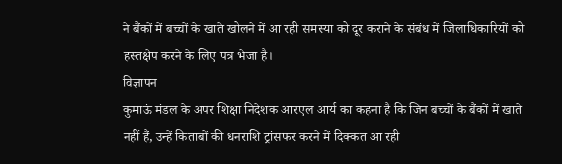ने बैंकों में बच्चों के खाते खोलने में आ रही समस्या को दूर कराने के संबंध में जिलाधिकारियों को हस्तक्षेप करने के लिए पत्र भेजा है।
विज्ञापन
कुमाऊं मंडल के अपर शिक्षा निदेशक आरएल आर्य का कहना है कि जिन बच्चों के बैंकों में खाते नहीं हैं, उन्हें किताबों की धनराशि ट्रांसफर करने में दिक्कत आ रही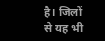है। जिलों से यह भी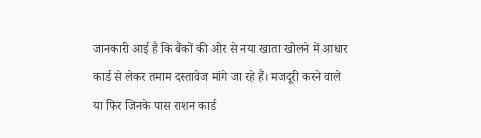जानकारी आई है कि बैंकों की ओर से नया खाता खोलने में आधार कार्ड से लेकर तमाम दस्तावेज मांगे जा रहे हैं। मजदूरी करने वाले या फिर जिनके पास राशन कार्ड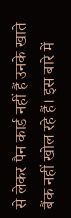से लेकर पैन कार्ड नहीं हैं उनके खाते बैंक नहीं खोल रहे हैं। इस बारे में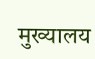मुख्यालय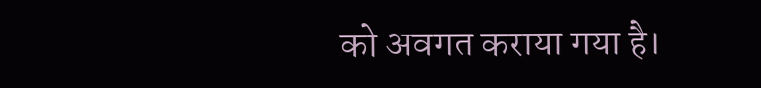को अवगत कराया गया है।